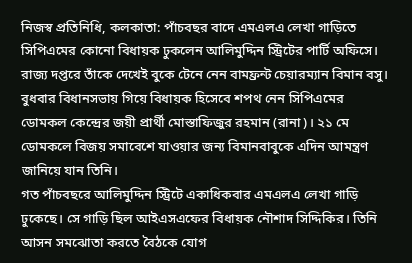নিজস্ব প্রতিনিধি, কলকাতা: পাঁচবছর বাদে এমএলএ লেখা গাড়িতে সিপিএমের কোনো বিধায়ক ঢুকলেন আলিমুদ্দিন স্ট্রিটের পার্টি অফিসে। রাজ্য দপ্তরে তাঁকে দেখেই বুকে টেনে নেন বামফ্রন্ট চেয়ারম্যান বিমান বসু। বুধবার বিধানসভায় গিয়ে বিধায়ক হিসেবে শপথ নেন সিপিএমের ডোমকল কেন্দ্রের জয়ী প্রার্থী মোস্তাফিজুর রহমান (রানা)। ২১ মে ডোমকলে বিজয় সমাবেশে যাওয়ার জন্য বিমানবাবুকে এদিন আমন্ত্রণ জানিয়ে যান তিনি।
গত পাঁচবছরে আলিমুদ্দিন স্ট্রিটে একাধিকবার এমএলএ লেখা গাড়ি ঢুকেছে। সে গাড়ি ছিল আইএসএফের বিধায়ক নৌশাদ সিদ্দিকির। তিনি আসন সমঝোতা করতে বৈঠকে যোগ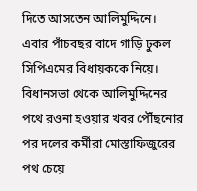দিতে আসতেন আলিমুদ্দিনে। এবার পাঁচবছর বাদে গাড়ি ঢুকল সিপিএমের বিধায়ককে নিয়ে। বিধানসভা থেকে আলিমুদ্দিনের পথে রওনা হওয়ার খবর পৌঁছনোর পর দলের কর্মীরা মোস্তাফিজুরের পথ চেয়ে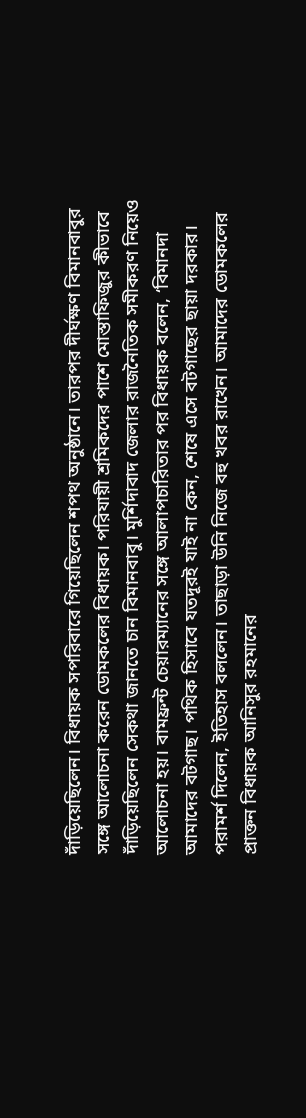দাঁড়িয়েছিলেন। বিধায়ক সপরিবারে গিয়েছিলেন শপথ অনুষ্ঠানে। তারপর দীর্ঘক্ষণ বিমানবাবুর সঙ্গে আলোচনা করেন ডোমকলের বিধায়ক। পরিযায়ী শ্রমিকদের পাশে মোস্তাফিজুর কীভাবে দাঁড়িয়েছিলেন সেকথা জানতে চান বিমানবাবু। মুর্শিদাবাদ জেলার রাজনৈতিক সমীকরণ নিয়েও আলোচনা হয়। বামফ্রন্ট চেয়ারম্যানের সঙ্গে আলাপচারিতার পর বিধায়ক বলেন, ‘বিমানদা আমাদের বটগাছ। পথিক হিসাবে যতদূরই যাই না কেন, শেষে এসে বটগাছের ছায়া দরকার। পরামর্শ দিলেন, ইতিহাস বললেন। তাছাড়া উনি নিজে বহু খবর রাখেন। আমাদের ডোমকলের প্রাক্তন বিধায়ক আনিসুর রহমানের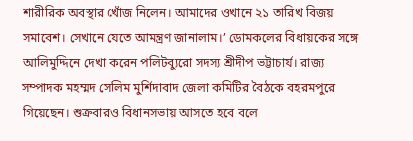শারীরিক অবস্থার খোঁজ নিলেন। আমাদের ওখানে ২১ তারিখ বিজয় সমাবেশ। সেখানে যেতে আমন্ত্রণ জানালাম।’ ডোমকলের বিধায়কের সঙ্গে আলিমুদ্দিনে দেখা করেন পলিটব্যুরো সদস্য শ্রীদীপ ভট্টাচার্য। রাজ্য সম্পাদক মহম্মদ সেলিম মুর্শিদাবাদ জেলা কমিটির বৈঠকে বহরমপুরে গিয়েছেন। শুক্রবারও বিধানসভায় আসতে হবে বলে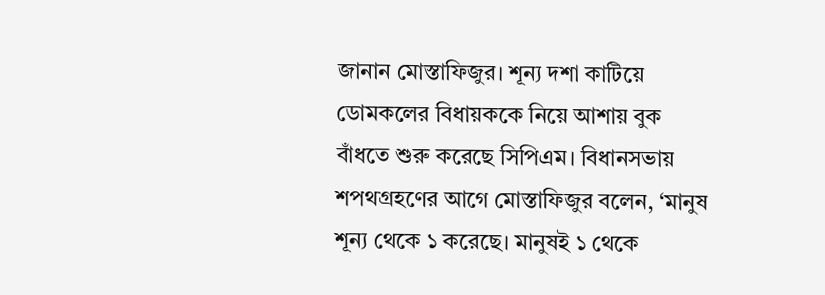জানান মোস্তাফিজুর। শূন্য দশা কাটিয়ে ডোমকলের বিধায়ককে নিয়ে আশায় বুক বাঁধতে শুরু করেছে সিপিএম। বিধানসভায় শপথগ্রহণের আগে মোস্তাফিজুর বলেন, ‘মানুষ শূন্য থেকে ১ করেছে। মানুষই ১ থেকে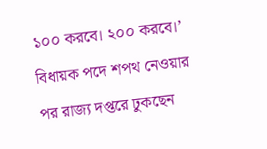১০০ করবে। ২০০ করবে।’ বিধায়ক পদে শপথ নেওয়ার পর রাজ্য দপ্তরে ঢুকছেন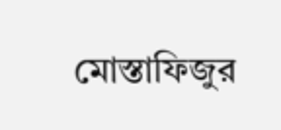মোস্তাফিজুর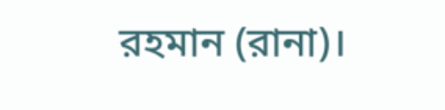রহমান (রানা)।